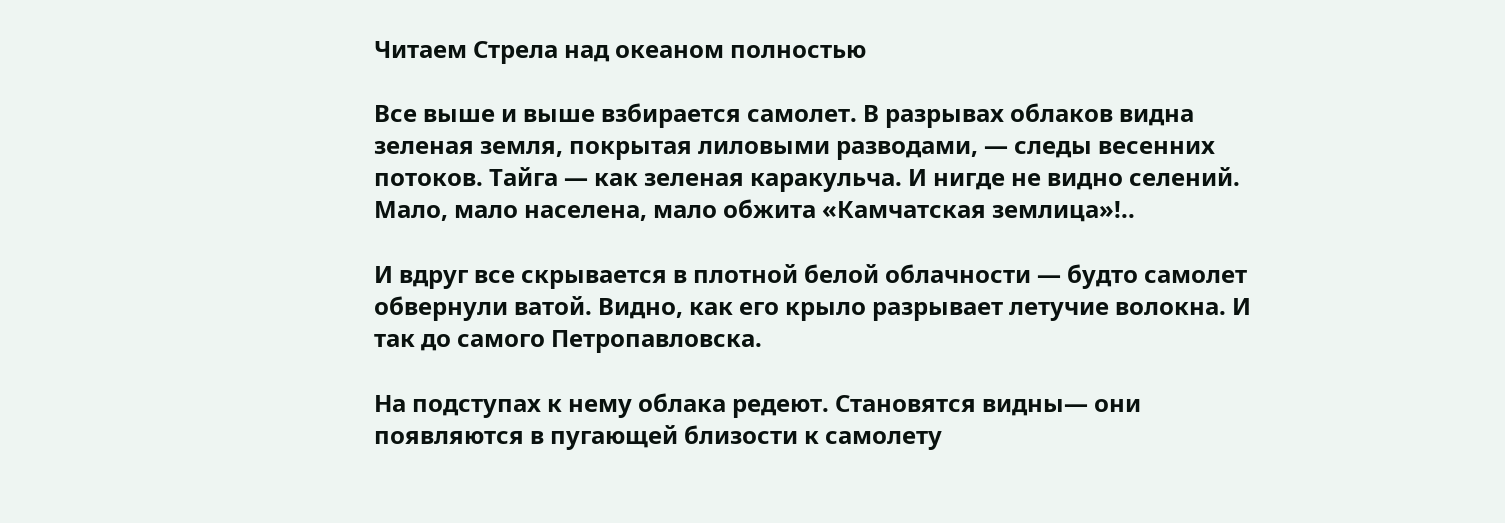Читаем Стрела над океаном полностью

Все выше и выше взбирается самолет. В разрывах облаков видна зеленая земля, покрытая лиловыми разводами, — следы весенних потоков. Тайга — как зеленая каракульча. И нигде не видно селений. Мало, мало населена, мало обжита «Камчатская землица»!..

И вдруг все скрывается в плотной белой облачности — будто самолет обвернули ватой. Видно, как его крыло разрывает летучие волокна. И так до самого Петропавловска.

На подступах к нему облака редеют. Становятся видны— они появляются в пугающей близости к самолету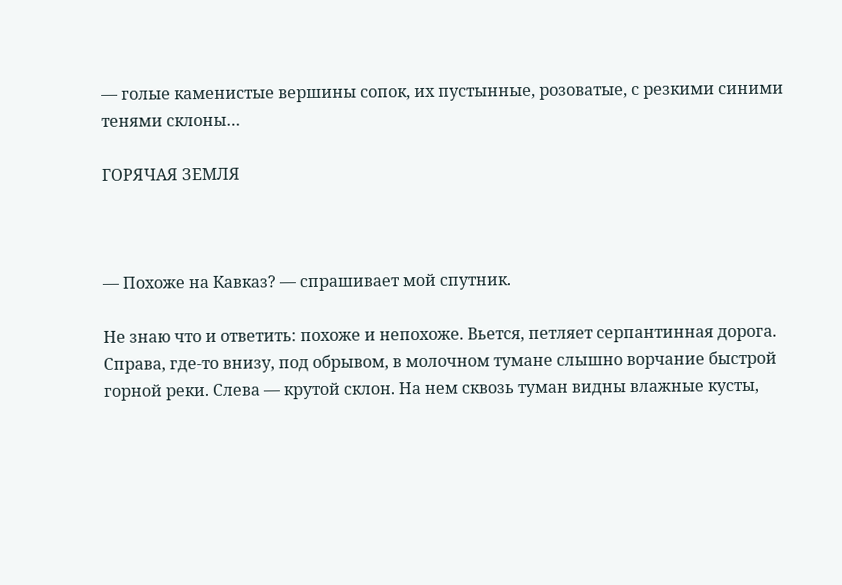— голые каменистые вершины сопок, их пустынные, розоватые, с резкими синими тенями склоны…

ГОРЯЧАЯ ЗЕМЛЯ



— Похоже на Кавказ? — спрашивает мой спутник.

Не знаю что и ответить: похоже и непохоже. Вьется, петляет серпантинная дорога. Справа, где-то внизу, под обрывом, в молочном тумане слышно ворчание быстрой горной реки. Слева — крутой склон. На нем сквозь туман видны влажные кусты,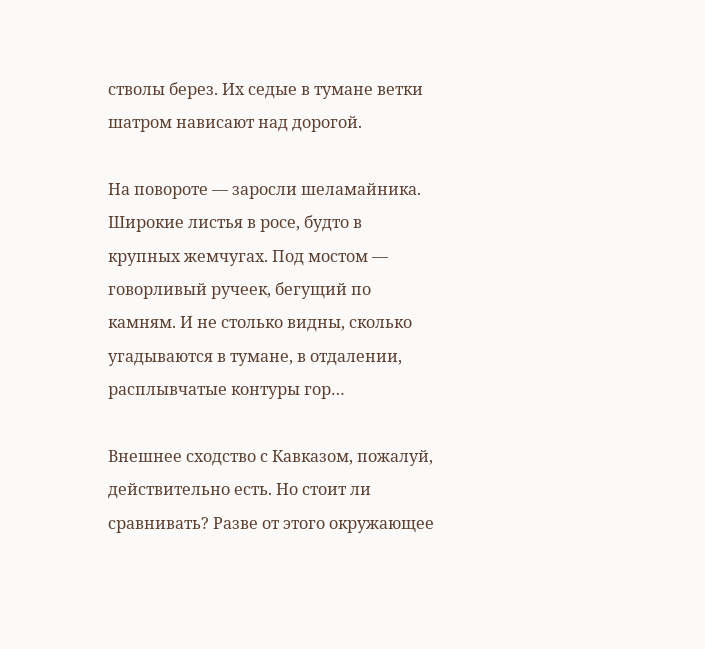стволы берез. Их седые в тумане ветки шатром нависают над дорогой.

На повороте — заросли шеламайника. Широкие листья в росе, будто в крупных жемчугах. Под мостом — говорливый ручеек, бегущий по камням. И не столько видны, сколько угадываются в тумане, в отдалении, расплывчатые контуры гор…

Внешнее сходство с Кавказом, пожалуй, действительно есть. Но стоит ли сравнивать? Разве от этого окружающее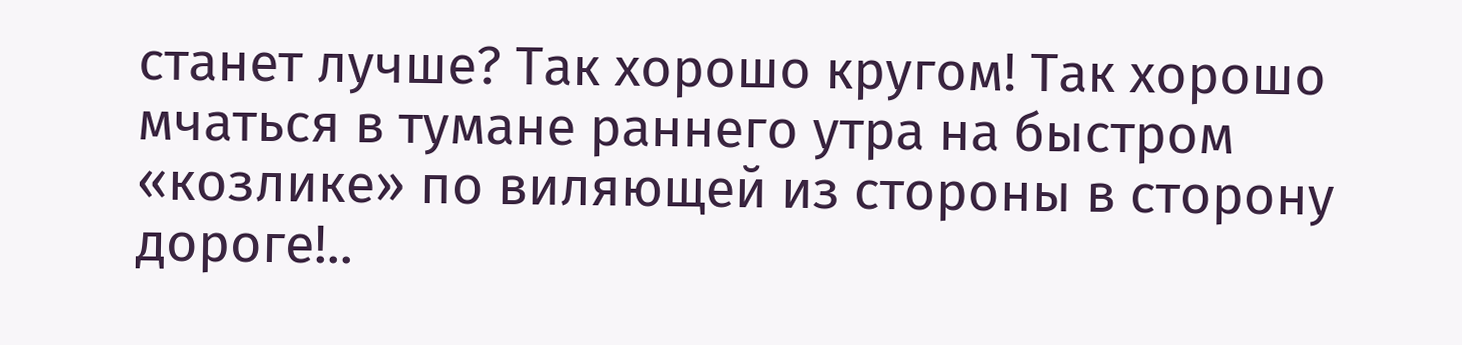станет лучше? Так хорошо кругом! Так хорошо мчаться в тумане раннего утра на быстром «козлике» по виляющей из стороны в сторону дороге!..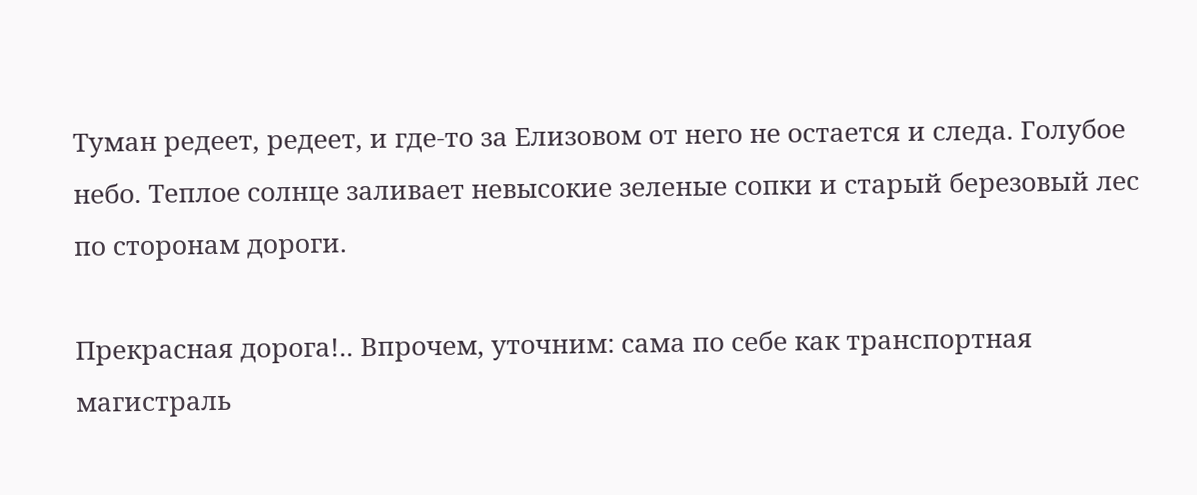Туман редеет, редеет, и где-то за Елизовом от него не остается и следа. Голубое небо. Теплое солнце заливает невысокие зеленые сопки и старый березовый лес по сторонам дороги.

Прекрасная дорога!.. Впрочем, уточним: сама по себе как транспортная магистраль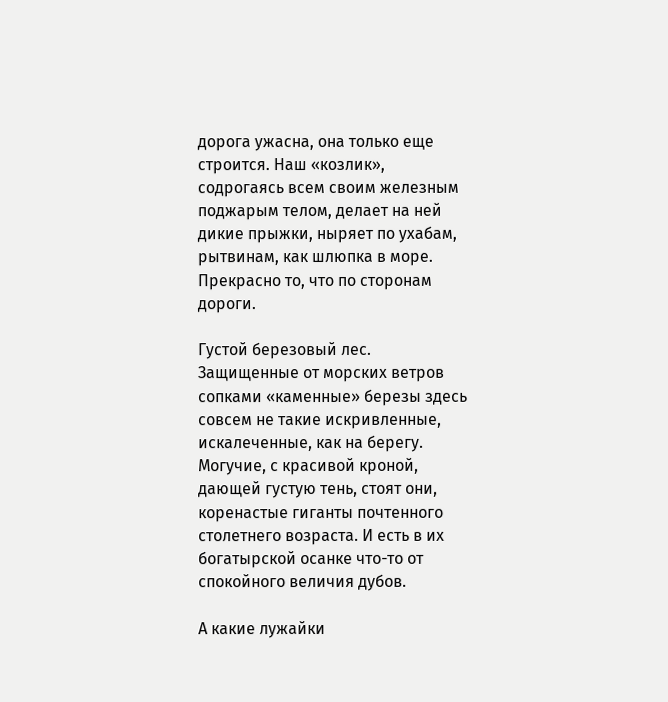дорога ужасна, она только еще строится. Наш «козлик», содрогаясь всем своим железным поджарым телом, делает на ней дикие прыжки, ныряет по ухабам, рытвинам, как шлюпка в море. Прекрасно то, что по сторонам дороги.

Густой березовый лес. Защищенные от морских ветров сопками «каменные» березы здесь совсем не такие искривленные, искалеченные, как на берегу. Могучие, с красивой кроной, дающей густую тень, стоят они, коренастые гиганты почтенного столетнего возраста. И есть в их богатырской осанке что-то от спокойного величия дубов.

А какие лужайки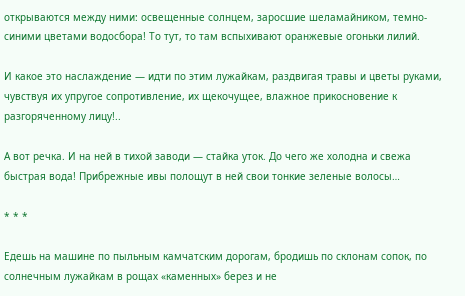открываются между ними: освещенные солнцем, заросшие шеламайником, темно-синими цветами водосбора! То тут, то там вспыхивают оранжевые огоньки лилий.

И какое это наслаждение — идти по этим лужайкам, раздвигая травы и цветы руками, чувствуя их упругое сопротивление, их щекочущее, влажное прикосновение к разгоряченному лицу!..

А вот речка. И на ней в тихой заводи — стайка уток. До чего же холодна и свежа быстрая вода! Прибрежные ивы полощут в ней свои тонкие зеленые волосы…

* * *

Едешь на машине по пыльным камчатским дорогам, бродишь по склонам сопок, по солнечным лужайкам в рощах «каменных» берез и не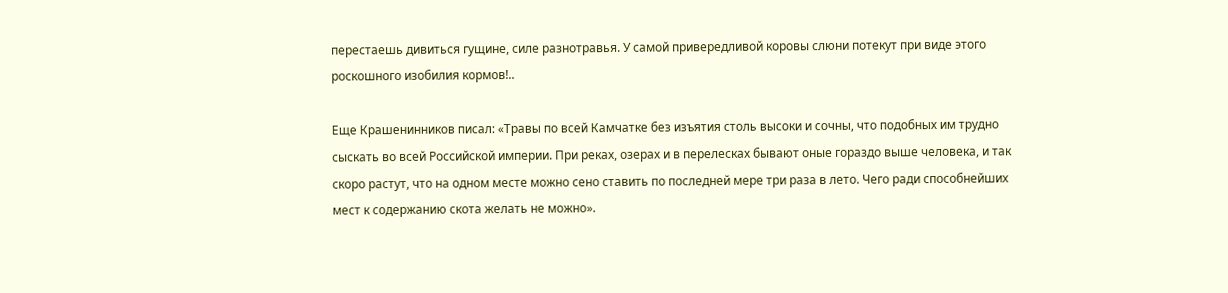перестаешь дивиться гущине, силе разнотравья. У самой привередливой коровы слюни потекут при виде этого роскошного изобилия кормов!..

Еще Крашенинников писал: «Травы по всей Камчатке без изъятия столь высоки и сочны, что подобных им трудно сыскать во всей Российской империи. При реках, озерах и в перелесках бывают оные гораздо выше человека, и так скоро растут, что на одном месте можно сено ставить по последней мере три раза в лето. Чего ради способнейших мест к содержанию скота желать не можно».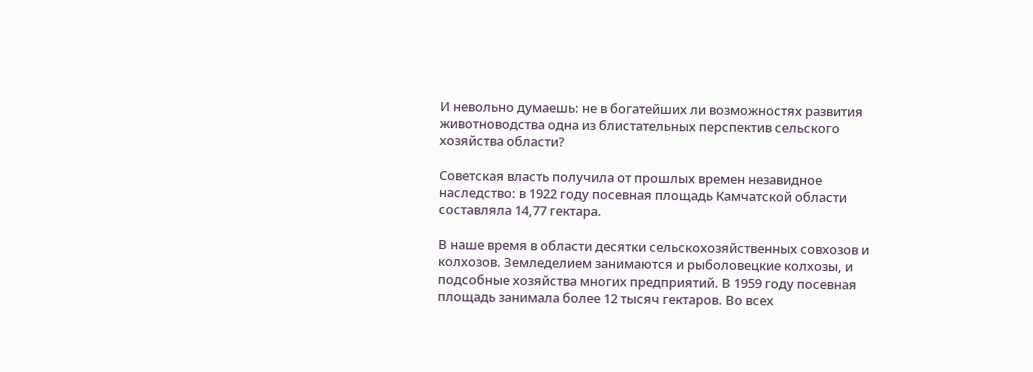И невольно думаешь: не в богатейших ли возможностях развития животноводства одна из блистательных перспектив сельского хозяйства области?

Советская власть получила от прошлых времен незавидное наследство: в 1922 году посевная площадь Камчатской области составляла 14,77 гектара.

В наше время в области десятки сельскохозяйственных совхозов и колхозов. Земледелием занимаются и рыболовецкие колхозы, и подсобные хозяйства многих предприятий. В 1959 году посевная площадь занимала более 12 тысяч гектаров. Во всех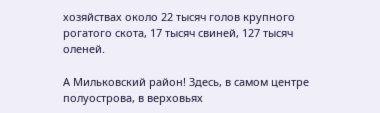хозяйствах около 22 тысяч голов крупного рогатого скота, 17 тысяч свиней, 127 тысяч оленей.

А Мильковский район! Здесь, в самом центре полуострова, в верховьях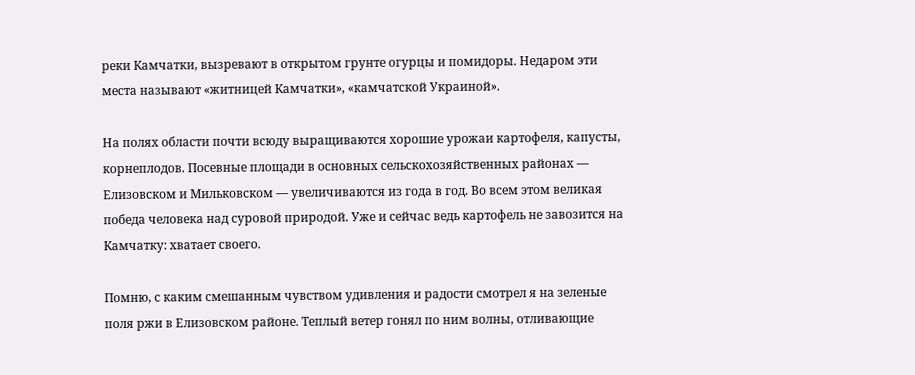реки Камчатки, вызревают в открытом грунте огурцы и помидоры. Недаром эти места называют «житницей Камчатки», «камчатской Украиной».

На полях области почти всюду выращиваются хорошие урожаи картофеля, капусты, корнеплодов. Посевные площади в основных сельскохозяйственных районах — Елизовском и Мильковском — увеличиваются из года в год. Во всем этом великая победа человека над суровой природой. Уже и сейчас ведь картофель не завозится на Камчатку: хватает своего.

Помню, с каким смешанным чувством удивления и радости смотрел я на зеленые поля ржи в Елизовском районе. Теплый ветер гонял по ним волны, отливающие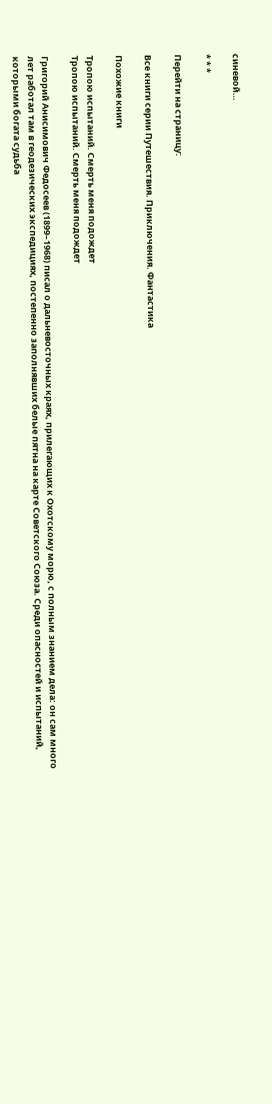синевой…

* * *

Перейти на страницу:

Все книги серии Путешествия. Приключения. Фантастика

Похожие книги

Тропою испытаний. Смерть меня подождет
Тропою испытаний. Смерть меня подождет

Григорий Анисимович Федосеев (1899–1968) писал о дальневосточных краях, прилегающих к Охотскому морю, с полным знанием дела: он сам много лет работал там в геодезических экспедициях, постепенно заполнявших белые пятна на карте Советского Союза. Среди опасностей и испытаний, которыми богата судьба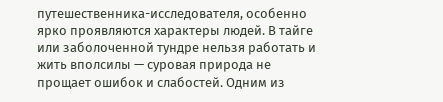путешественника-исследователя, особенно ярко проявляются характеры людей. В тайге или заболоченной тундре нельзя работать и жить вполсилы — суровая природа не прощает ошибок и слабостей. Одним из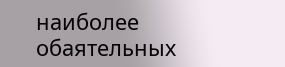наиболее обаятельных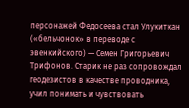персонажей Федосеева стал Улукиткан («бельчонок» в переводе с эвенкийского) — Семен Григорьевич Трифонов. Старик не раз сопровождал геодезистов в качестве проводника, учил понимать и чувствовать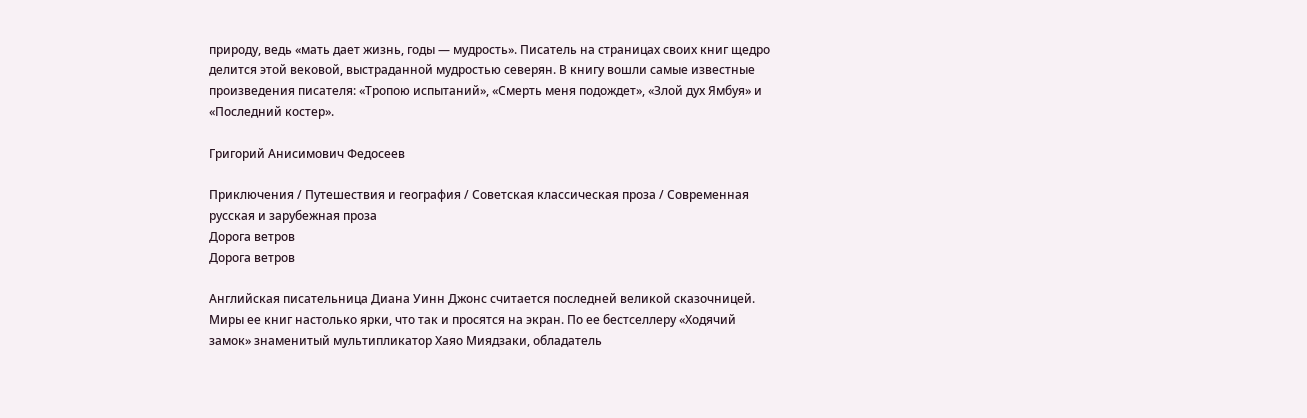природу, ведь «мать дает жизнь, годы — мудрость». Писатель на страницах своих книг щедро делится этой вековой, выстраданной мудростью северян. В книгу вошли самые известные произведения писателя: «Тропою испытаний», «Смерть меня подождет», «Злой дух Ямбуя» и «Последний костер».

Григорий Анисимович Федосеев

Приключения / Путешествия и география / Советская классическая проза / Современная русская и зарубежная проза
Дорога ветров
Дорога ветров

Английская писательница Диана Уинн Джонс считается последней великой сказочницей. Миры ее книг настолько ярки, что так и просятся на экран. По ее бестселлеру «Ходячий замок» знаменитый мультипликатор Хаяо Миядзаки, обладатель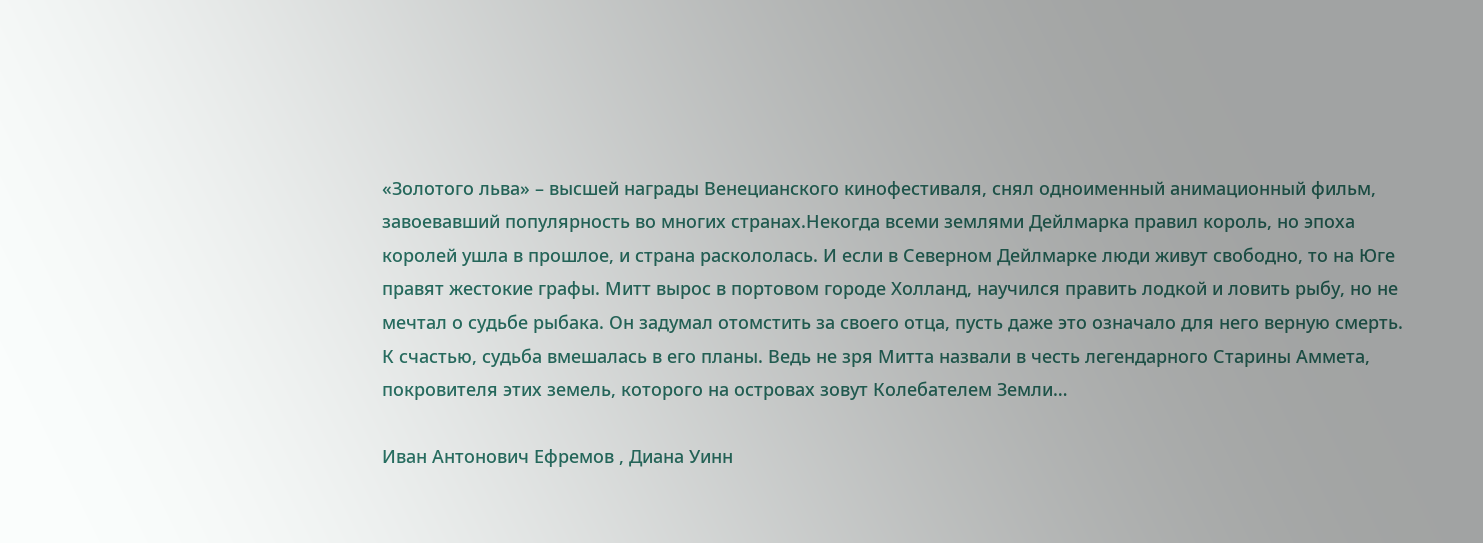«Золотого льва» – высшей награды Венецианского кинофестиваля, снял одноименный анимационный фильм, завоевавший популярность во многих странах.Некогда всеми землями Дейлмарка правил король, но эпоха королей ушла в прошлое, и страна раскололась. И если в Северном Дейлмарке люди живут свободно, то на Юге правят жестокие графы. Митт вырос в портовом городе Холланд, научился править лодкой и ловить рыбу, но не мечтал о судьбе рыбака. Он задумал отомстить за своего отца, пусть даже это означало для него верную смерть. К счастью, судьба вмешалась в его планы. Ведь не зря Митта назвали в честь легендарного Старины Аммета, покровителя этих земель, которого на островах зовут Колебателем Земли…

Иван Антонович Ефремов , Диана Уинн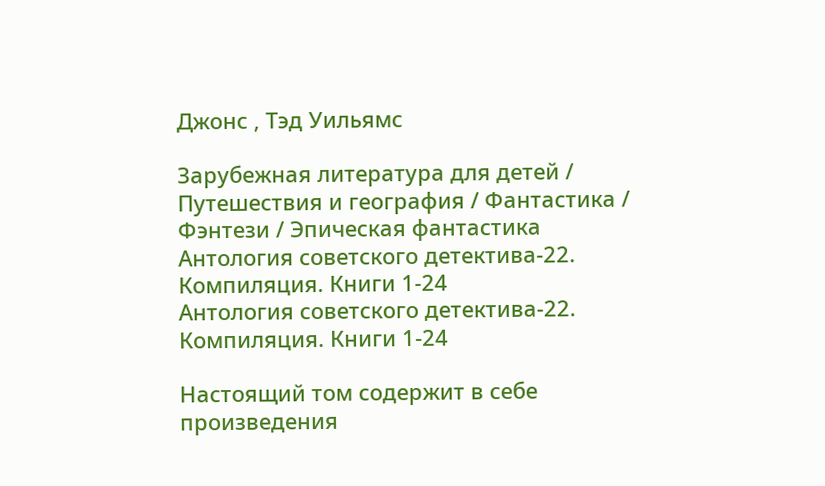Джонс , Тэд Уильямс

Зарубежная литература для детей / Путешествия и география / Фантастика / Фэнтези / Эпическая фантастика
Антология советского детектива-22. Компиляция. Книги 1-24
Антология советского детектива-22. Компиляция. Книги 1-24

Настоящий том содержит в себе произведения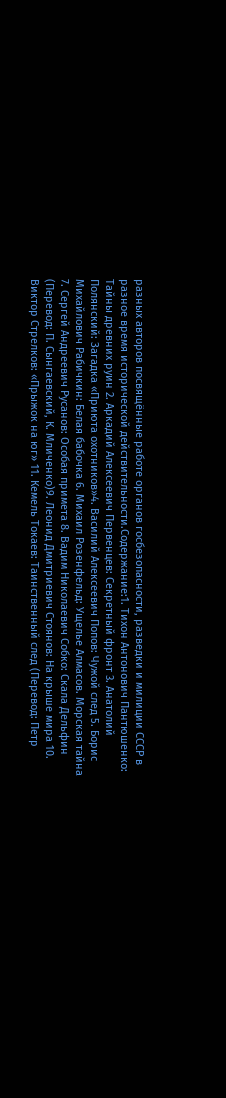разных авторов посвящённые работе органов госбезопасности, разведки и милиции СССР в разное время исторической действительности.Содержание:1. Тихон Антонович Пантюшенко: Тайны древних руин 2. Аркадий Алексеевич Первенцев: Секретный фронт 3. Анатолий Полянский: Загадка «Приюта охотников»4. Василий Алексеевич Попов: Чужой след 5. Борис Михайлович Рабичкин: Белая бабочка 6. Михаил Розенфельд: Ущелье Алмасов. Морская тайна 7. Сергей Андреевич Русанов: Особая примета 8. Вадим Николаевич Собко: Скала Дельфин (Перевод: П. Сынгаевский, К. Мличенко)9. Леонид Дмитриевич Стоянов: На крыше мира 10. Виктор Стрелков: «Прыжок на юг» 11. Кемель Токаев: Таинственный след (Перевод: Петр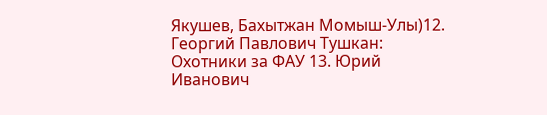Якушев, Бахытжан Момыш-Улы)12. Георгий Павлович Тушкан: Охотники за ФАУ 13. Юрий Иванович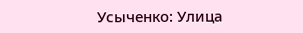Усыченко: Улица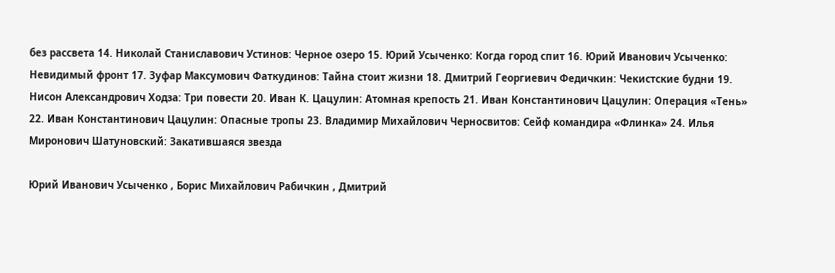без рассвета 14. Николай Станиславович Устинов: Черное озеро 15. Юрий Усыченко: Когда город спит 16. Юрий Иванович Усыченко: Невидимый фронт 17. Зуфар Максумович Фаткудинов: Тайна стоит жизни 18. Дмитрий Георгиевич Федичкин: Чекистские будни 19. Нисон Александрович Ходза: Три повести 20. Иван К. Цацулин: Атомная крепость 21. Иван Константинович Цацулин: Операция «Тень» 22. Иван Константинович Цацулин: Опасные тропы 23. Владимир Михайлович Черносвитов: Сейф командира «Флинка» 24. Илья Миронович Шатуновский: Закатившаяся звезда

Юрий Иванович Усыченко , Борис Михайлович Рабичкин , Дмитрий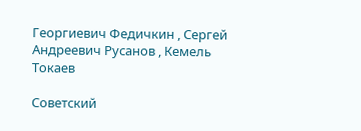Георгиевич Федичкин , Сергей Андреевич Русанов , Кемель Токаев

Советский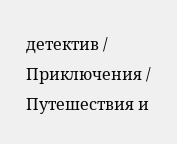детектив / Приключения / Путешествия и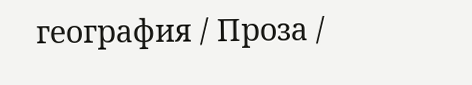география / Проза /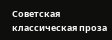Советская классическая проза